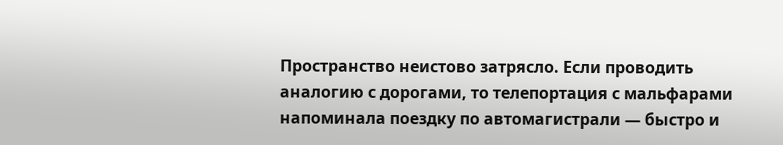Пространство неистово затрясло. Если проводить аналогию с дорогами, то телепортация с мальфарами напоминала поездку по автомагистрали — быстро и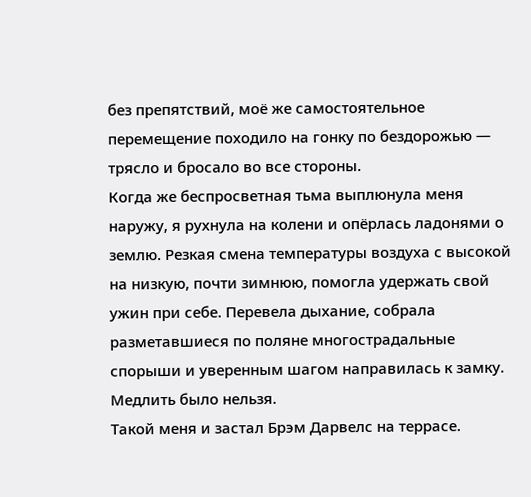без препятствий, моё же самостоятельное перемещение походило на гонку по бездорожью — трясло и бросало во все стороны.
Когда же беспросветная тьма выплюнула меня наружу, я рухнула на колени и опёрлась ладонями о землю. Резкая смена температуры воздуха с высокой на низкую, почти зимнюю, помогла удержать свой ужин при себе. Перевела дыхание, собрала разметавшиеся по поляне многострадальные спорыши и уверенным шагом направилась к замку. Медлить было нельзя.
Такой меня и застал Брэм Дарвелс на террасе.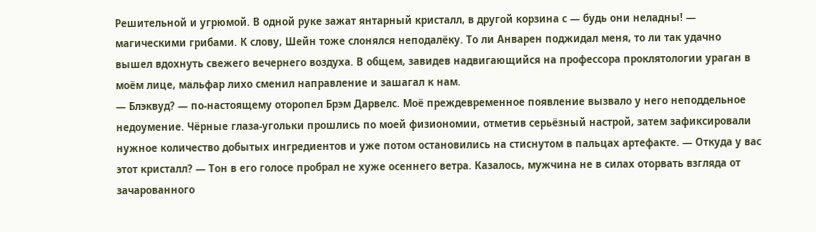Решительной и угрюмой. В одной руке зажат янтарный кристалл, в другой корзина с — будь они неладны! — магическими грибами. К слову, Шейн тоже слонялся неподалёку. То ли Анварен поджидал меня, то ли так удачно вышел вдохнуть свежего вечернего воздуха. В общем, завидев надвигающийся на профессора проклятологии ураган в моём лице, мальфар лихо сменил направление и зашагал к нам.
— Блэквуд? — по-настоящему оторопел Брэм Дарвелс. Моё преждевременное появление вызвало у него неподдельное недоумение. Чёрные глаза-угольки прошлись по моей физиономии, отметив серьёзный настрой, затем зафиксировали нужное количество добытых ингредиентов и уже потом остановились на стиснутом в пальцах артефакте. — Откуда у вас этот кристалл? — Тон в его голосе пробрал не хуже осеннего ветра. Казалось, мужчина не в силах оторвать взгляда от зачарованного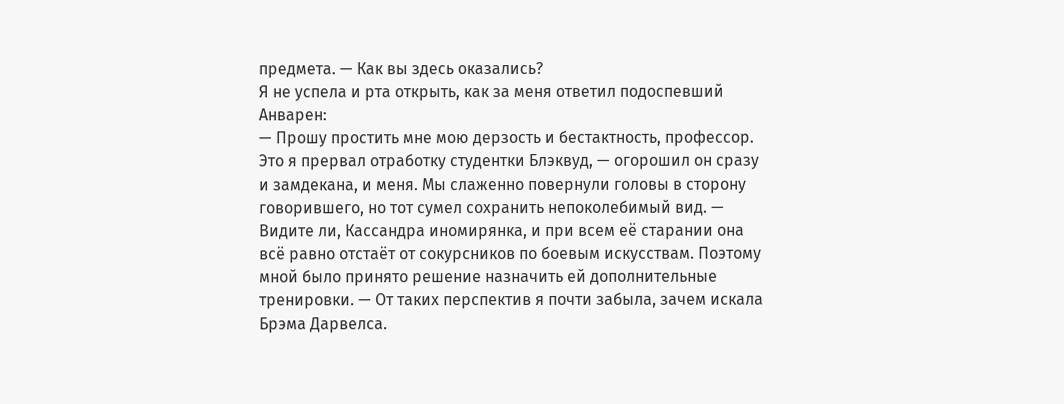предмета. — Как вы здесь оказались?
Я не успела и рта открыть, как за меня ответил подоспевший Анварен:
— Прошу простить мне мою дерзость и бестактность, профессор. Это я прервал отработку студентки Блэквуд, — огорошил он сразу и замдекана, и меня. Мы слаженно повернули головы в сторону говорившего, но тот сумел сохранить непоколебимый вид. — Видите ли, Кассандра иномирянка, и при всем её старании она всё равно отстаёт от сокурсников по боевым искусствам. Поэтому мной было принято решение назначить ей дополнительные тренировки. — От таких перспектив я почти забыла, зачем искала Брэма Дарвелса.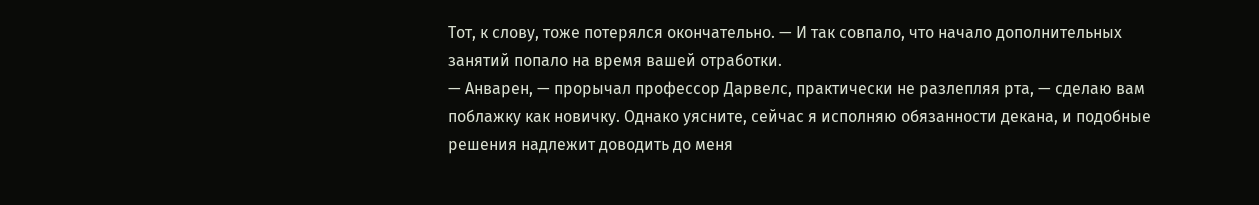Тот, к слову, тоже потерялся окончательно. — И так совпало, что начало дополнительных занятий попало на время вашей отработки.
— Анварен, — прорычал профессор Дарвелс, практически не разлепляя рта, — сделаю вам поблажку как новичку. Однако уясните, сейчас я исполняю обязанности декана, и подобные решения надлежит доводить до меня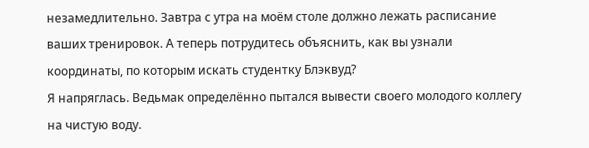незамедлительно. Завтра с утра на моём столе должно лежать расписание ваших тренировок. А теперь потрудитесь объяснить, как вы узнали координаты, по которым искать студентку Блэквуд?
Я напряглась. Ведьмак определённо пытался вывести своего молодого коллегу на чистую воду.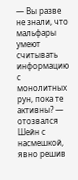— Вы разве не знали, что мальфары умеют считывать информацию с монолитных рун, пока те активны? — отозвался Шейн с насмешкой, явно решив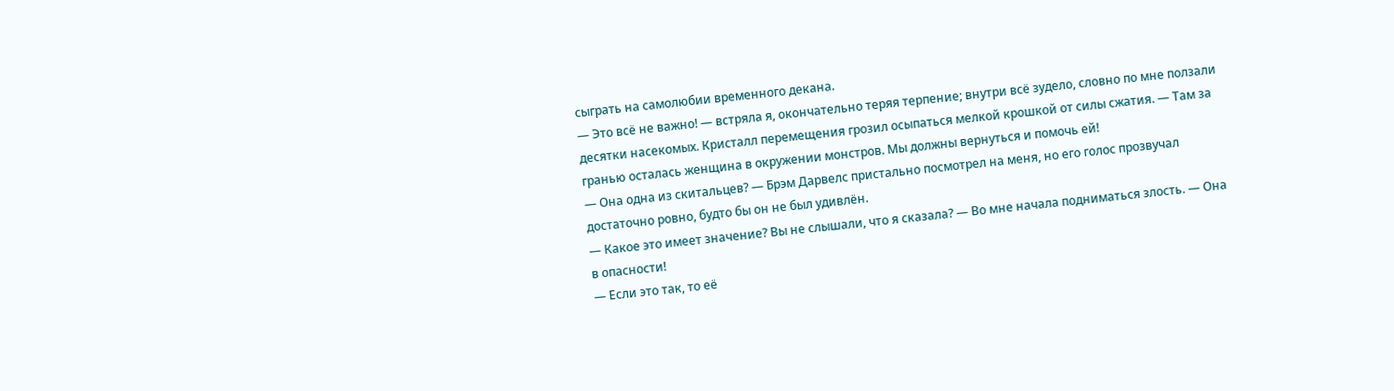сыграть на самолюбии временного декана.
— Это всё не важно! — встряла я, окончательно теряя терпение; внутри всё зудело, словно по мне ползали десятки насекомых. Кристалл перемещения грозил осыпаться мелкой крошкой от силы сжатия. — Там за гранью осталась женщина в окружении монстров. Мы должны вернуться и помочь ей!
— Она одна из скитальцев? — Брэм Дарвелс пристально посмотрел на меня, но его голос прозвучал достаточно ровно, будто бы он не был удивлён.
— Какое это имеет значение? Вы не слышали, что я сказала? — Во мне начала подниматься злость. — Она в опасности!
— Если это так, то её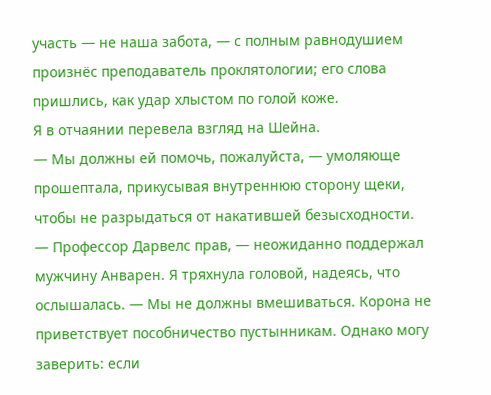участь — не наша забота, — с полным равнодушием произнёс преподаватель проклятологии; его слова пришлись, как удар хлыстом по голой коже.
Я в отчаянии перевела взгляд на Шейна.
— Мы должны ей помочь, пожалуйста, — умоляюще прошептала, прикусывая внутреннюю сторону щеки, чтобы не разрыдаться от накатившей безысходности.
— Профессор Дарвелс прав, — неожиданно поддержал мужчину Анварен. Я тряхнула головой, надеясь, что ослышалась. — Мы не должны вмешиваться. Корона не приветствует пособничество пустынникам. Однако могу заверить: если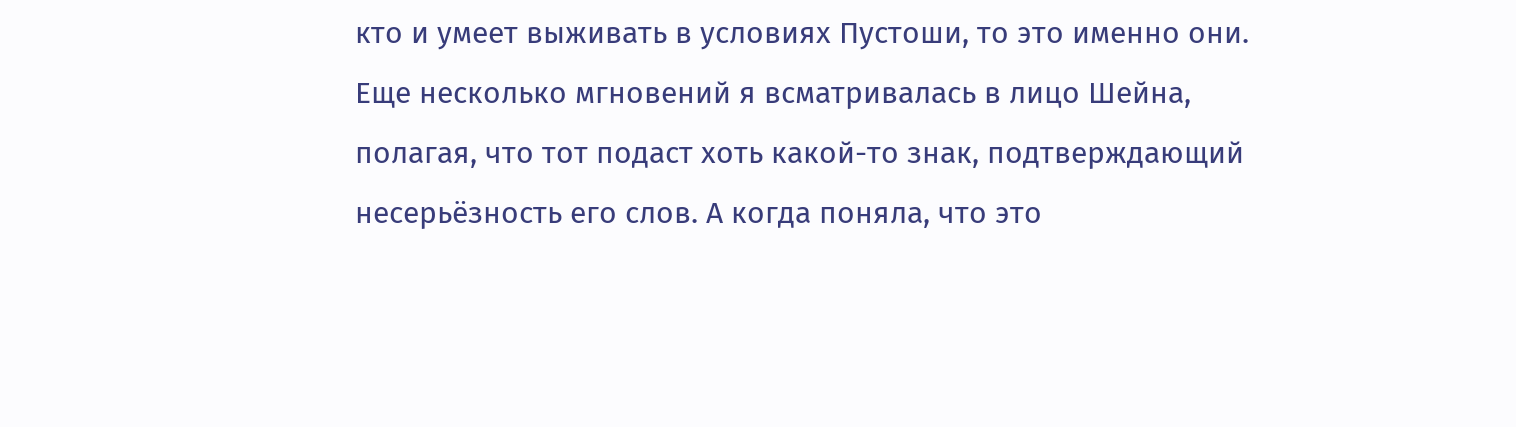кто и умеет выживать в условиях Пустоши, то это именно они.
Еще несколько мгновений я всматривалась в лицо Шейна, полагая, что тот подаст хоть какой-то знак, подтверждающий несерьёзность его слов. А когда поняла, что это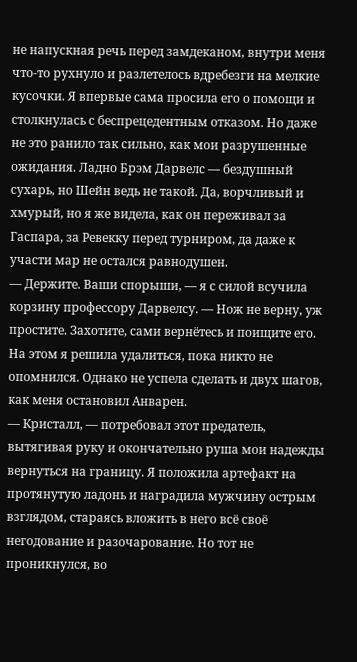не напускная речь перед замдеканом, внутри меня что-то рухнуло и разлетелось вдребезги на мелкие кусочки. Я впервые сама просила его о помощи и столкнулась с беспрецедентным отказом. Но даже не это ранило так сильно, как мои разрушенные ожидания. Ладно Брэм Дарвелс — бездушный сухарь, но Шейн ведь не такой. Да, ворчливый и хмурый, но я же видела, как он переживал за Гаспара, за Ревекку перед турниром, да даже к участи мар не остался равнодушен.
— Держите. Ваши спорыши, — я с силой всучила корзину профессору Дарвелсу. — Нож не верну, уж простите. Захотите, сами вернётесь и поищите его.
На этом я решила удалиться, пока никто не опомнился. Однако не успела сделать и двух шагов, как меня остановил Анварен.
— Кристалл, — потребовал этот предатель, вытягивая руку и окончательно руша мои надежды вернуться на границу. Я положила артефакт на протянутую ладонь и наградила мужчину острым взглядом, стараясь вложить в него всё своё негодование и разочарование. Но тот не проникнулся, во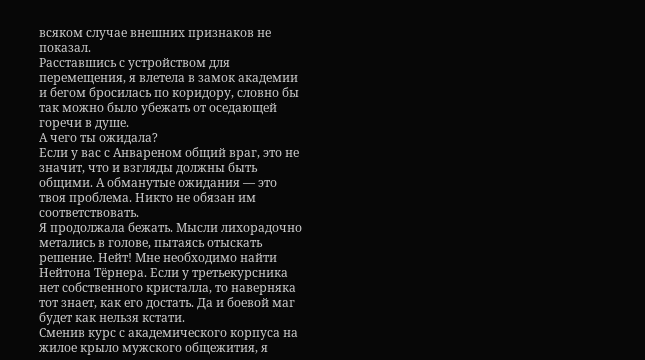всяком случае внешних признаков не показал.
Расставшись с устройством для перемещения, я влетела в замок академии и бегом бросилась по коридору, словно бы так можно было убежать от оседающей горечи в душе.
А чего ты ожидала?
Если у вас с Анвареном общий враг, это не значит, что и взгляды должны быть общими. А обманутые ожидания — это твоя проблема. Никто не обязан им соответствовать.
Я продолжала бежать. Мысли лихорадочно метались в голове, пытаясь отыскать решение. Нейт! Мне необходимо найти Нейтона Тёрнера. Если у третьекурсника нет собственного кристалла, то наверняка тот знает, как его достать. Да и боевой маг будет как нельзя кстати.
Сменив курс с академического корпуса на жилое крыло мужского общежития, я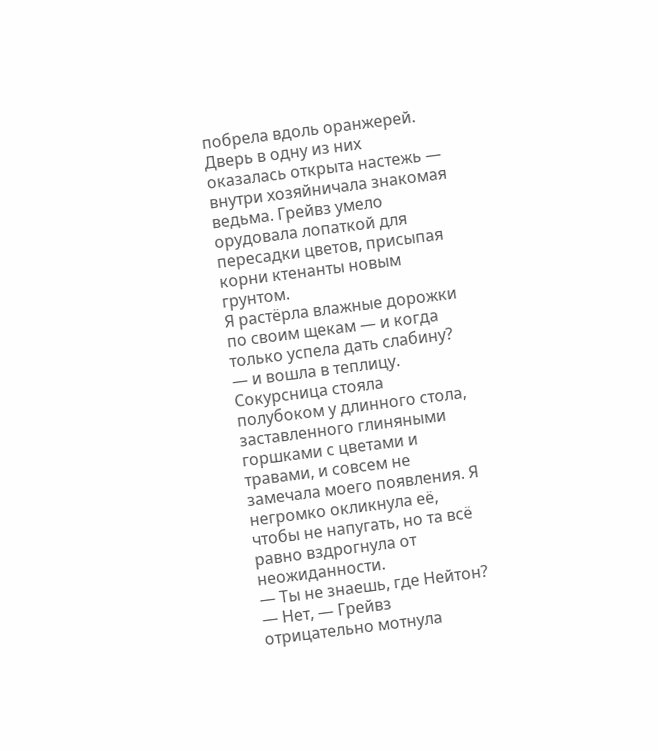побрела вдоль оранжерей. Дверь в одну из них оказалась открыта настежь — внутри хозяйничала знакомая ведьма. Грейвз умело орудовала лопаткой для пересадки цветов, присыпая корни ктенанты новым грунтом.
Я растёрла влажные дорожки по своим щекам — и когда только успела дать слабину? — и вошла в теплицу. Сокурсница стояла полубоком у длинного стола, заставленного глиняными горшками с цветами и травами, и совсем не замечала моего появления. Я негромко окликнула её, чтобы не напугать, но та всё равно вздрогнула от неожиданности.
— Ты не знаешь, где Нейтон?
— Нет, — Грейвз отрицательно мотнула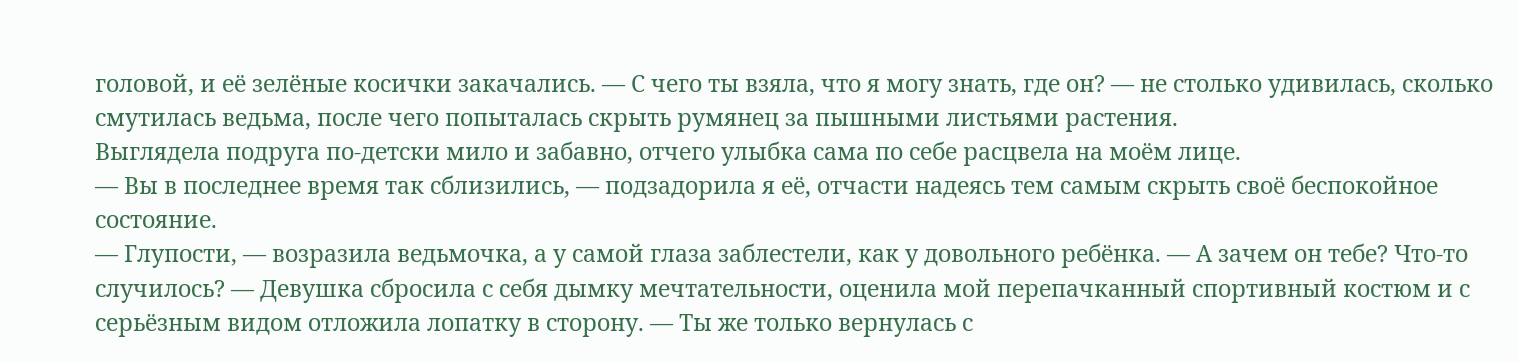головой, и её зелёные косички закачались. — С чего ты взяла, что я могу знать, где он? — не столько удивилась, сколько смутилась ведьма, после чего попыталась скрыть румянец за пышными листьями растения.
Выглядела подруга по-детски мило и забавно, отчего улыбка сама по себе расцвела на моём лице.
— Вы в последнее время так сблизились, — подзадорила я её, отчасти надеясь тем самым скрыть своё беспокойное состояние.
— Глупости, — возразила ведьмочка, а у самой глаза заблестели, как у довольного ребёнка. — А зачем он тебе? Что-то случилось? — Девушка сбросила с себя дымку мечтательности, оценила мой перепачканный спортивный костюм и с серьёзным видом отложила лопатку в сторону. — Ты же только вернулась с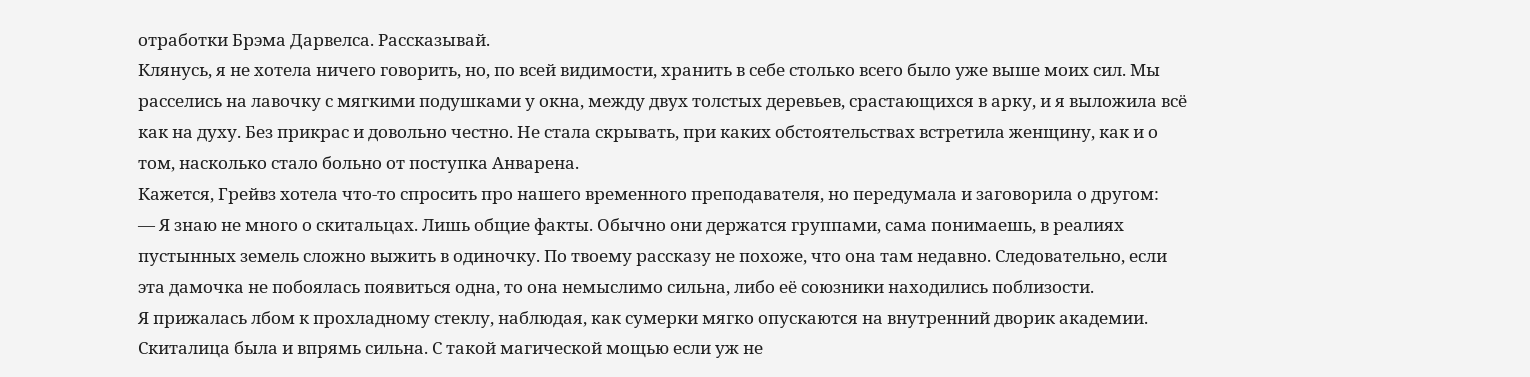отработки Брэма Дарвелса. Рассказывай.
Клянусь, я не хотела ничего говорить, но, по всей видимости, хранить в себе столько всего было уже выше моих сил. Мы расселись на лавочку с мягкими подушками у окна, между двух толстых деревьев, срастающихся в арку, и я выложила всё как на духу. Без прикрас и довольно честно. Не стала скрывать, при каких обстоятельствах встретила женщину, как и о том, насколько стало больно от поступка Анварена.
Кажется, Грейвз хотела что-то спросить про нашего временного преподавателя, но передумала и заговорила о другом:
— Я знаю не много о скитальцах. Лишь общие факты. Обычно они держатся группами, сама понимаешь, в реалиях пустынных земель сложно выжить в одиночку. По твоему рассказу не похоже, что она там недавно. Следовательно, если эта дамочка не побоялась появиться одна, то она немыслимо сильна, либо её союзники находились поблизости.
Я прижалась лбом к прохладному стеклу, наблюдая, как сумерки мягко опускаются на внутренний дворик академии. Скиталица была и впрямь сильна. С такой магической мощью если уж не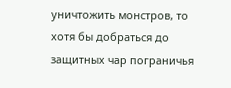уничтожить монстров, то хотя бы добраться до защитных чар пограничья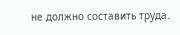не должно составить труда.